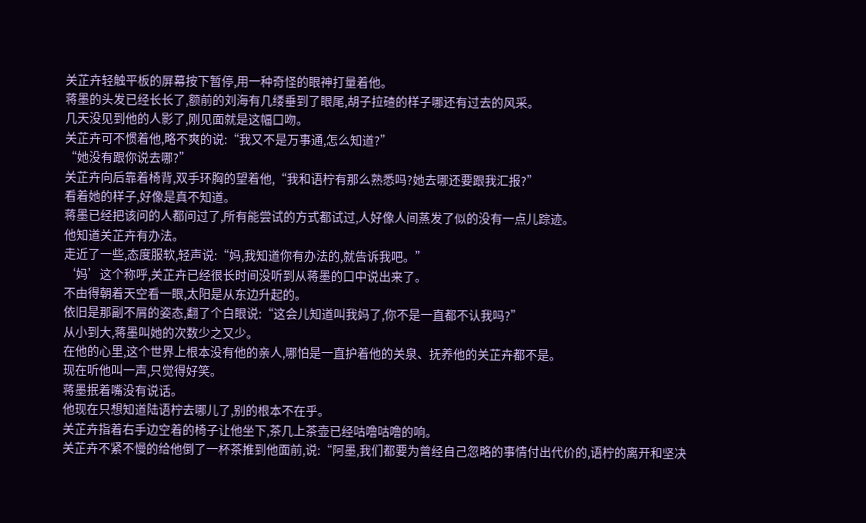关芷卉轻触平板的屏幕按下暂停,用一种奇怪的眼神打量着他。
蒋墨的头发已经长长了,额前的刘海有几缕垂到了眼尾,胡子拉碴的样子哪还有过去的风采。
几天没见到他的人影了,刚见面就是这幅口吻。
关芷卉可不惯着他,略不爽的说:“我又不是万事通,怎么知道?”
“她没有跟你说去哪?”
关芷卉向后靠着椅背,双手环胸的望着他,“我和语柠有那么熟悉吗?她去哪还要跟我汇报?”
看着她的样子,好像是真不知道。
蒋墨已经把该问的人都问过了,所有能尝试的方式都试过,人好像人间蒸发了似的没有一点儿踪迹。
他知道关芷卉有办法。
走近了一些,态度服软,轻声说:“妈,我知道你有办法的,就告诉我吧。”
‘妈’这个称呼,关芷卉已经很长时间没听到从蒋墨的口中说出来了。
不由得朝着天空看一眼,太阳是从东边升起的。
依旧是那副不屑的姿态,翻了个白眼说:“这会儿知道叫我妈了,你不是一直都不认我吗?”
从小到大,蒋墨叫她的次数少之又少。
在他的心里,这个世界上根本没有他的亲人,哪怕是一直护着他的关泉、抚养他的关芷卉都不是。
现在听他叫一声,只觉得好笑。
蒋墨抿着嘴没有说话。
他现在只想知道陆语柠去哪儿了,别的根本不在乎。
关芷卉指着右手边空着的椅子让他坐下,茶几上茶壶已经咕噜咕噜的响。
关芷卉不紧不慢的给他倒了一杯茶推到他面前,说:“阿墨,我们都要为曾经自己忽略的事情付出代价的,语柠的离开和坚决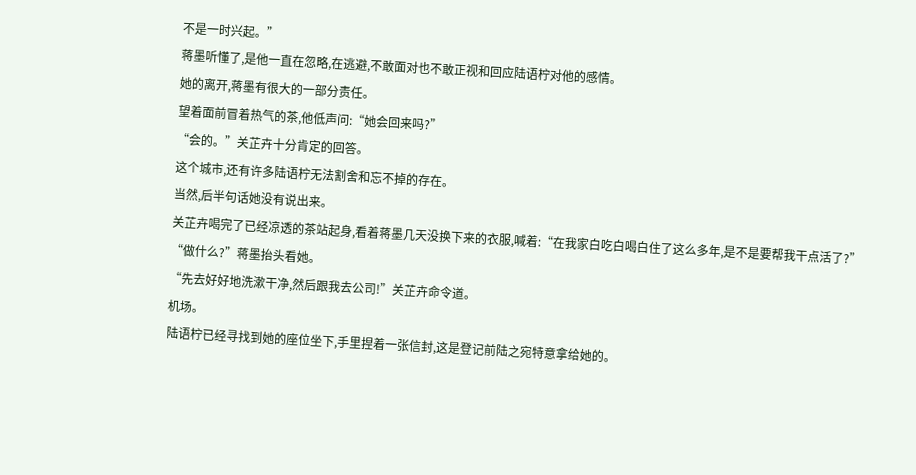不是一时兴起。”
蒋墨听懂了,是他一直在忽略,在逃避,不敢面对也不敢正视和回应陆语柠对他的感情。
她的离开,蒋墨有很大的一部分责任。
望着面前冒着热气的茶,他低声问:“她会回来吗?”
“会的。”关芷卉十分肯定的回答。
这个城市,还有许多陆语柠无法割舍和忘不掉的存在。
当然,后半句话她没有说出来。
关芷卉喝完了已经凉透的茶站起身,看着蒋墨几天没换下来的衣服,喊着:“在我家白吃白喝白住了这么多年,是不是要帮我干点活了?”
“做什么?”蒋墨抬头看她。
“先去好好地洗漱干净,然后跟我去公司!”关芷卉命令道。
机场。
陆语柠已经寻找到她的座位坐下,手里捏着一张信封,这是登记前陆之宛特意拿给她的。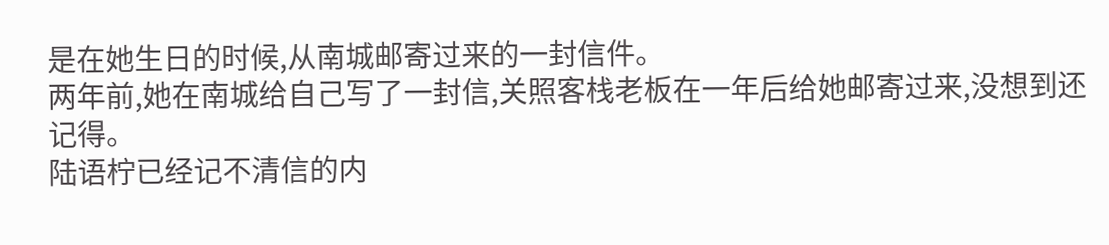是在她生日的时候,从南城邮寄过来的一封信件。
两年前,她在南城给自己写了一封信,关照客栈老板在一年后给她邮寄过来,没想到还记得。
陆语柠已经记不清信的内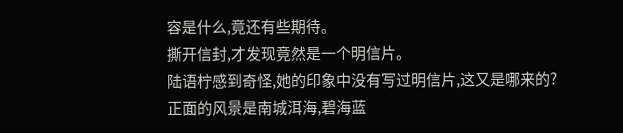容是什么,竟还有些期待。
撕开信封,才发现竟然是一个明信片。
陆语柠感到奇怪,她的印象中没有写过明信片,这又是哪来的?
正面的风景是南城洱海,碧海蓝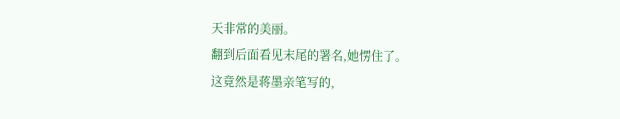天非常的美丽。
翻到后面看见末尾的署名,她愣住了。
这竟然是蒋墨亲笔写的,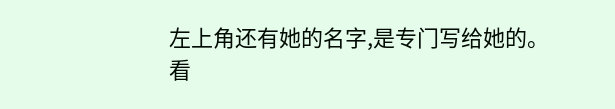左上角还有她的名字,是专门写给她的。
看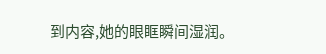到内容,她的眼眶瞬间湿润。